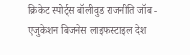क्रिकेट स्पोर्ट्स बॉलीवुड राजनीति जॉब - एजुकेशन बिजनेस लाइफस्टाइल देश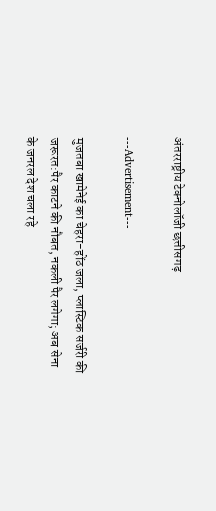अंतरराष्ट्रीय टेक्नोलॉजी छत्तीसगढ़

---Advertisement---

मुजतबा खामेनेई का चेहरा-होंठ जला, प्लास्टिक सर्जरी की जरूरत:पैर काटने की नौबत, नकली पैर लगेगा; अब सेना के जनरल देश चला रहे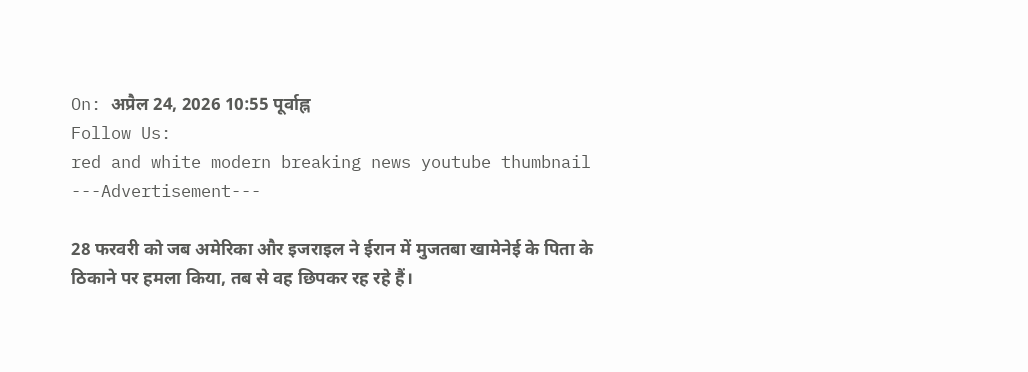On: अप्रैल 24, 2026 10:55 पूर्वाह्न
Follow Us:
red and white modern breaking news youtube thumbnail
---Advertisement---

28 फरवरी को जब अमेरिका और इजराइल ने ईरान में मुजतबा खामेनेई के पिता के ठिकाने पर हमला किया, तब से वह छिपकर रह रहे हैं।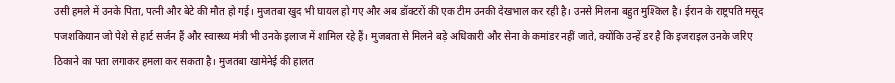उसी हमले में उनके पिता, पत्नी और बेटे की मौत हो गई। मुजतबा खुद भी घायल हो गए और अब डॉक्टरों की एक टीम उनकी देखभाल कर रही है। उनसे मिलना बहुत मुश्किल है। ईरान के राष्ट्रपति मसूद पजशकियान जो पेशे से हार्ट सर्जन हैं और स्वास्थ्य मंत्री भी उनके इलाज में शामिल रहे हैं। मुजबता से मिलने बड़े अधिकारी और सेना के कमांडर नहीं जाते, क्योंकि उन्हें डर है कि इजराइल उनके जरिए ठिकाने का पता लगाकर हमला कर सकता है। मुजतबा खामेनेई की हालत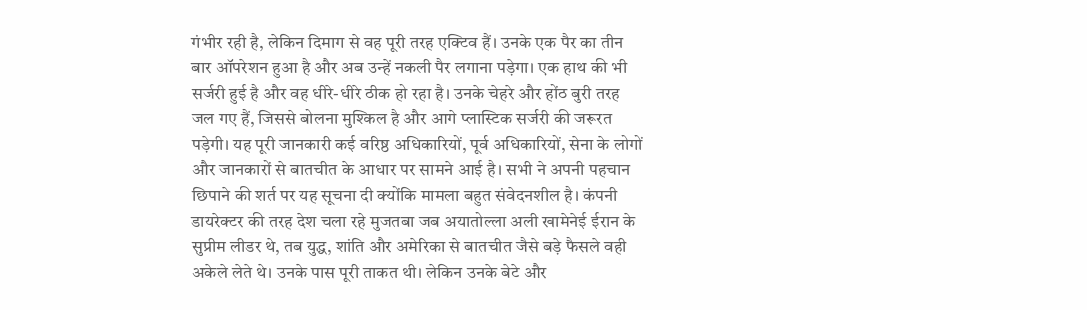गंभीर रही है, लेकिन दिमाग से वह पूरी तरह एक्टिव हैं। उनके एक पैर का तीन बार ऑपरेशन हुआ है और अब उन्हें नकली पैर लगाना पड़ेगा। एक हाथ की भी सर्जरी हुई है और वह धीरे-धीरे ठीक हो रहा है। उनके चेहरे और होंठ बुरी तरह जल गए हैं, जिससे बोलना मुश्किल है और आगे प्लास्टिक सर्जरी की जरूरत पड़ेगी। यह पूरी जानकारी कई वरिष्ठ अधिकारियों, पूर्व अधिकारियों, सेना के लोगों और जानकारों से बातचीत के आधार पर सामने आई है। सभी ने अपनी पहचान छिपाने की शर्त पर यह सूचना दी क्योंकि मामला बहुत संवेदनशील है। कंपनी डायरेक्टर की तरह देश चला रहे मुजतबा जब अयातोल्ला अली खामेनेई ईरान के सुप्रीम लीडर थे, तब युद्ध, शांति और अमेरिका से बातचीत जैसे बड़े फैसले वही अकेले लेते थे। उनके पास पूरी ताकत थी। लेकिन उनके बेटे और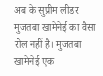अब के सुप्रीम लीडर मुजतबा खामेनेई का वैसा रोल नहीं है। मुजतबा खामेनेई एक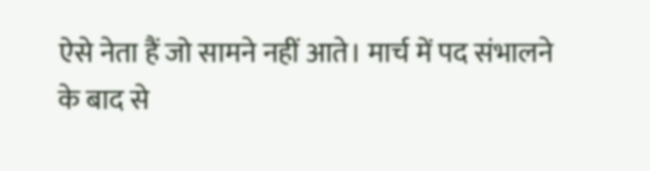ऐसे नेता हैं जो सामने नहीं आते। मार्च में पद संभालने के बाद से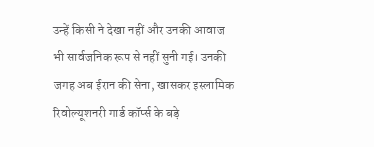उन्हें किसी ने देखा नहीं और उनकी आवाज भी सार्वजनिक रूप से नहीं सुनी गई। उनकी जगह अब ईरान की सेना, खासकर इस्लामिक रिवोल्यूशनरी गार्ड कॉर्प्स के बड़े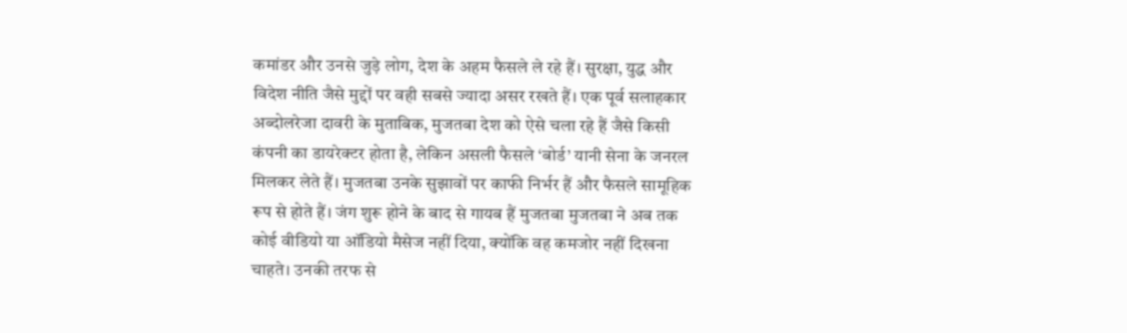कमांडर और उनसे जुड़े लोग, देश के अहम फैसले ले रहे हैं। सुरक्षा, युद्ध और विदेश नीति जैसे मुद्दों पर वही सबसे ज्यादा असर रखते हैं। एक पूर्व सलाहकार अब्दोलरेजा दावरी के मुताबिक, मुजतबा देश को ऐसे चला रहे हैं जैसे किसी कंपनी का डायरेक्टर होता है, लेकिन असली फैसले ‘बोर्ड’ यानी सेना के जनरल मिलकर लेते हैं। मुजतबा उनके सुझावों पर काफी निर्भर हैं और फैसले सामूहिक रूप से होते हैं। जंग शुरू होने के बाद से गायब हैं मुजतबा मुजतबा ने अब तक कोई वीडियो या ऑडियो मैसेज नहीं दिया, क्योंकि वह कमजोर नहीं दिखना चाहते। उनकी तरफ से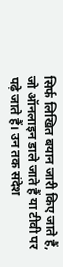सिर्फ लिखित बयान जारी किए जाते हैं, जो ऑनलाइन डाले जाते हैं या टीवी पर पढ़े जाते हैं। उन तक संदेश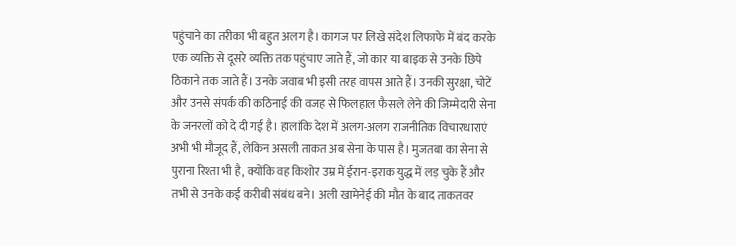पहुंचाने का तरीका भी बहुत अलग है। कागज पर लिखे संदेश लिफाफे में बंद करके एक व्यक्ति से दूसरे व्यक्ति तक पहुंचाए जाते हैं, जो कार या बाइक से उनके छिपे ठिकाने तक जाते हैं। उनके जवाब भी इसी तरह वापस आते हैं। उनकी सुरक्षा, चोटें और उनसे संपर्क की कठिनाई की वजह से फिलहाल फैसले लेने की जिम्मेदारी सेना के जनरलों को दे दी गई है। हालांकि देश में अलग-अलग राजनीतिक विचारधाराएं अभी भी मौजूद हैं, लेकिन असली ताकत अब सेना के पास है। मुजतबा का सेना से पुराना रिश्ता भी है, क्योंकि वह किशोर उम्र में ईरान-इराक युद्ध में लड़ चुके हैं और तभी से उनके कई करीबी संबंध बने। अली खामेनेई की मौत के बाद ताकतवर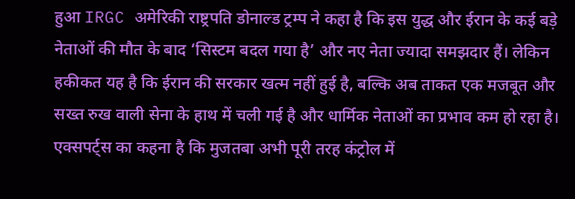हुआ IRGC अमेरिकी राष्ट्रपति डोनाल्ड ट्रम्प ने कहा है कि इस युद्ध और ईरान के कई बड़े नेताओं की मौत के बाद ‘सिस्टम बदल गया है’ और नए नेता ज्यादा समझदार हैं। लेकिन हकीकत यह है कि ईरान की सरकार खत्म नहीं हुई है, बल्कि अब ताकत एक मजबूत और सख्त रुख वाली सेना के हाथ में चली गई है और धार्मिक नेताओं का प्रभाव कम हो रहा है। एक्सपर्ट्स का कहना है कि मुजतबा अभी पूरी तरह कंट्रोल में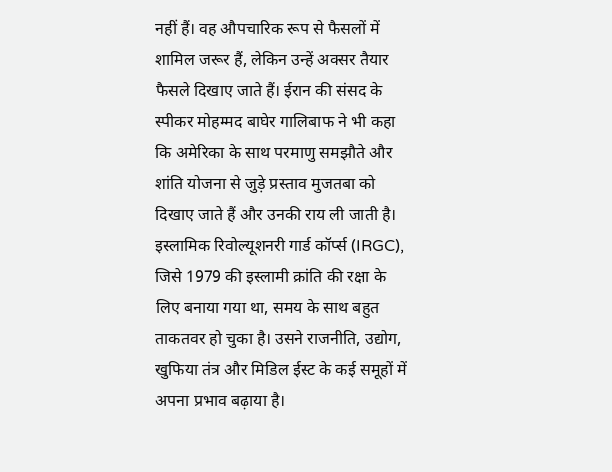नहीं हैं। वह औपचारिक रूप से फैसलों में शामिल जरूर हैं, लेकिन उन्हें अक्सर तैयार फैसले दिखाए जाते हैं। ईरान की संसद के स्पीकर मोहम्मद बाघेर गालिबाफ ने भी कहा कि अमेरिका के साथ परमाणु समझौते और शांति योजना से जुड़े प्रस्ताव मुजतबा को दिखाए जाते हैं और उनकी राय ली जाती है। इस्लामिक रिवोल्यूशनरी गार्ड कॉर्प्स (IRGC), जिसे 1979 की इस्लामी क्रांति की रक्षा के लिए बनाया गया था, समय के साथ बहुत ताकतवर हो चुका है। उसने राजनीति, उद्योग, खुफिया तंत्र और मिडिल ईस्ट के कई समूहों में अपना प्रभाव बढ़ाया है।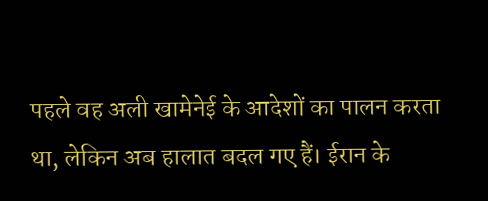पहले वह अली खामेनेई के आदेशों का पालन करता था, लेकिन अब हालात बदल गए हैं। ईरान के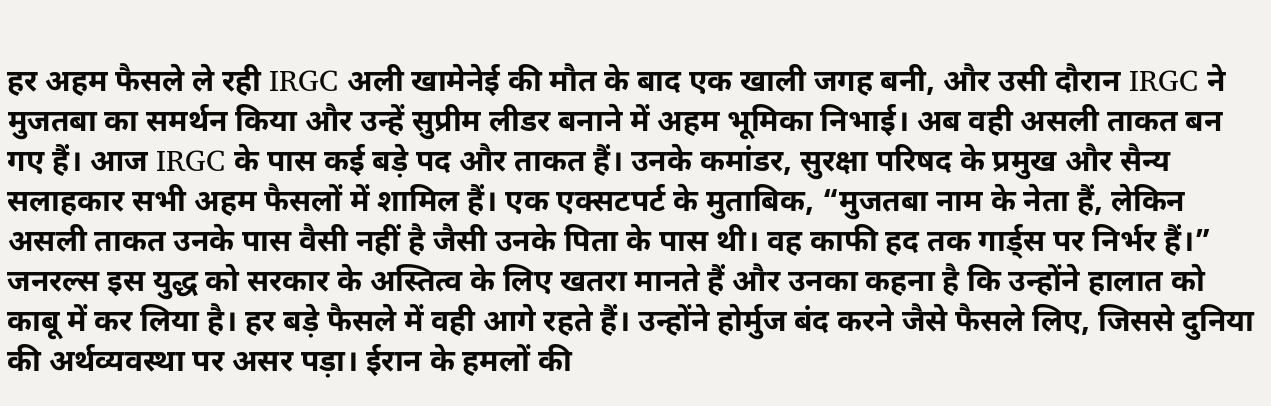हर अहम फैसले ले रही IRGC अली खामेनेई की मौत के बाद एक खाली जगह बनी, और उसी दौरान IRGC ने मुजतबा का समर्थन किया और उन्हें सुप्रीम लीडर बनाने में अहम भूमिका निभाई। अब वही असली ताकत बन गए हैं। आज IRGC के पास कई बड़े पद और ताकत हैं। उनके कमांडर, सुरक्षा परिषद के प्रमुख और सैन्य सलाहकार सभी अहम फैसलों में शामिल हैं। एक एक्सटपर्ट के मुताबिक, “मुजतबा नाम के नेता हैं, लेकिन असली ताकत उनके पास वैसी नहीं है जैसी उनके पिता के पास थी। वह काफी हद तक गार्ड्स पर निर्भर हैं।” जनरल्स इस युद्ध को सरकार के अस्तित्व के लिए खतरा मानते हैं और उनका कहना है कि उन्होंने हालात को काबू में कर लिया है। हर बड़े फैसले में वही आगे रहते हैं। उन्होंने होर्मुज बंद करने जैसे फैसले लिए, जिससे दुनिया की अर्थव्यवस्था पर असर पड़ा। ईरान के हमलों की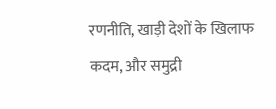रणनीति, खाड़ी देशों के खिलाफ कदम, और समुद्री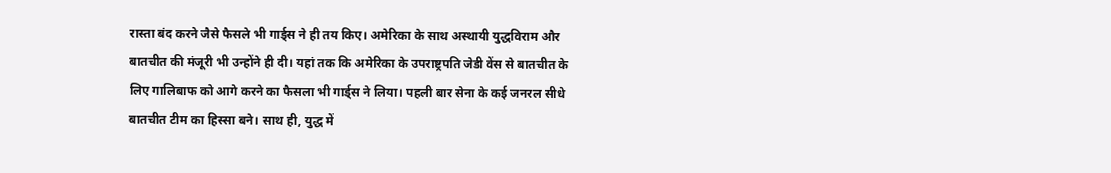रास्ता बंद करने जैसे फैसले भी गार्ड्स ने ही तय किए। अमेरिका के साथ अस्थायी युद्धविराम और बातचीत की मंजूरी भी उन्होंने ही दी। यहां तक कि अमेरिका के उपराष्ट्रपति जेडी वेंस से बातचीत के लिए गालिबाफ को आगे करने का फैसला भी गार्ड्स ने लिया। पहली बार सेना के कई जनरल सीधे बातचीत टीम का हिस्सा बने। साथ ही, युद्ध में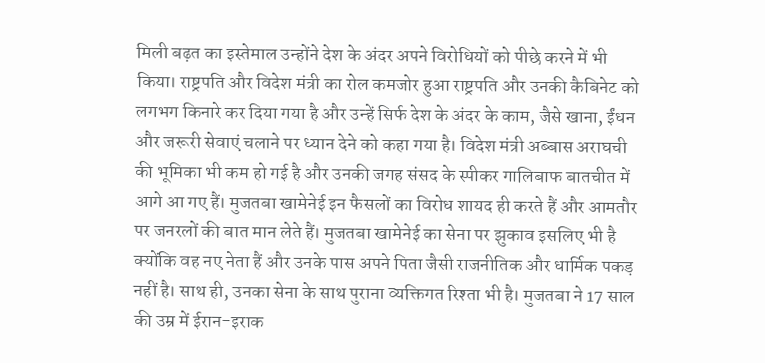मिली बढ़त का इस्तेमाल उन्होंने देश के अंदर अपने विरोधियों को पीछे करने में भी किया। राष्ट्रपति और विदेश मंत्री का रोल कमजोर हुआ राष्ट्रपति और उनकी कैबिनेट को लगभग किनारे कर दिया गया है और उन्हें सिर्फ देश के अंदर के काम, जैसे खाना, ईंधन और जरूरी सेवाएं चलाने पर ध्यान देने को कहा गया है। विदेश मंत्री अब्बास अराघची की भूमिका भी कम हो गई है और उनकी जगह संसद के स्पीकर गालिबाफ बातचीत में आगे आ गए हैं। मुजतबा खामेनेई इन फैसलों का विरोध शायद ही करते हैं और आमतौर पर जनरलों की बात मान लेते हैं। मुजतबा खामेनेई का सेना पर झुकाव इसलिए भी है क्योंकि वह नए नेता हैं और उनके पास अपने पिता जैसी राजनीतिक और धार्मिक पकड़ नहीं है। साथ ही, उनका सेना के साथ पुराना व्यक्तिगत रिश्ता भी है। मुजतबा ने 17 साल की उम्र में ईरान-इराक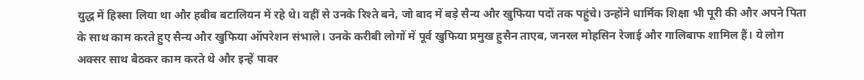युद्ध में हिस्सा लिया था और हबीब बटालियन में रहे थे। वहीं से उनके रिश्ते बने, जो बाद में बड़े सैन्य और खुफिया पदों तक पहुंचे। उन्होंने धार्मिक शिक्षा भी पूरी की और अपने पिता के साथ काम करते हुए सैन्य और खुफिया ऑपरेशन संभाले। उनके करीबी लोगों में पूर्व खुफिया प्रमुख हुसैन ताएब, जनरल मोहसिन रेजाई और गालिबाफ शामिल हैं। ये लोग अक्सर साथ बैठकर काम करते थे और इन्हें पावर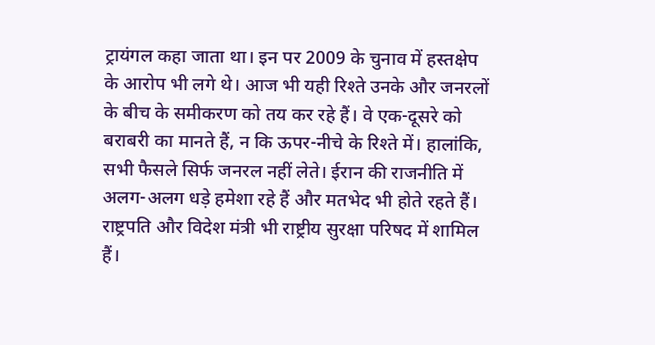ट्रायंगल कहा जाता था। इन पर 2009 के चुनाव में हस्तक्षेप के आरोप भी लगे थे। आज भी यही रिश्ते उनके और जनरलों के बीच के समीकरण को तय कर रहे हैं। वे एक-दूसरे को बराबरी का मानते हैं, न कि ऊपर-नीचे के रिश्ते में। हालांकि, सभी फैसले सिर्फ जनरल नहीं लेते। ईरान की राजनीति में अलग-अलग धड़े हमेशा रहे हैं और मतभेद भी होते रहते हैं। राष्ट्रपति और विदेश मंत्री भी राष्ट्रीय सुरक्षा परिषद में शामिल हैं।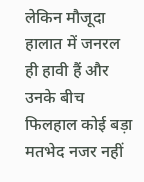लेकिन मौजूदा हालात में जनरल ही हावी हैं और उनके बीच फिलहाल कोई बड़ा मतभेद नजर नहीं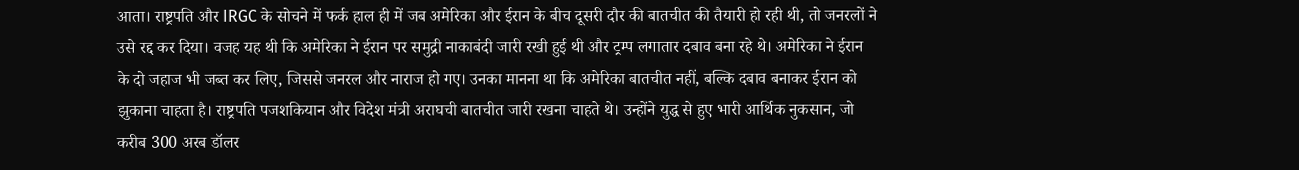आता। राष्ट्रपति और IRGC के सोचने में फर्क हाल ही में जब अमेरिका और ईरान के बीच दूसरी दौर की बातचीत की तैयारी हो रही थी, तो जनरलों ने उसे रद्द कर दिया। वजह यह थी कि अमेरिका ने ईरान पर समुद्री नाकाबंदी जारी रखी हुई थी और ट्रम्प लगातार दबाव बना रहे थे। अमेरिका ने ईरान के दो जहाज भी जब्त कर लिए, जिससे जनरल और नाराज हो गए। उनका मानना था कि अमेरिका बातचीत नहीं, बल्कि दबाव बनाकर ईरान को झुकाना चाहता है। राष्ट्रपति पजशकियान और विदेश मंत्री अराघची बातचीत जारी रखना चाहते थे। उन्होंने युद्ध से हुए भारी आर्थिक नुकसान, जो करीब 300 अरब डॉलर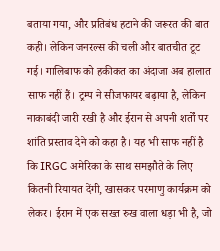बताया गया, और प्रतिबंध हटाने की जरूरत की बात कही। लेकिन जनरल्स की चली और बातचीत टूट गई। गालिबाफ को हकीकत का अंदाजा अब हालात साफ नहीं हैं। ट्रम्प ने सीजफायर बढ़ाया है, लेकिन नाकाबंदी जारी रखी है और ईरान से अपनी शर्तों पर शांति प्रस्ताव देने को कहा है। यह भी साफ नहीं है कि IRGC अमेरिका के साथ समझौते के लिए कितनी रियायत देंगी, खासकर परमाणु कार्यक्रम को लेकर। ईरान में एक सख्त रुख वाला धड़ा भी है, जो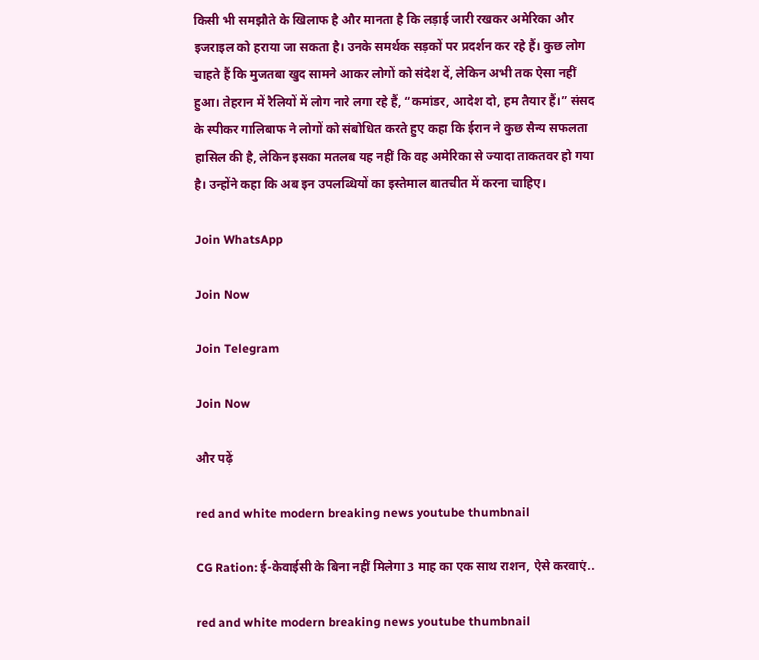किसी भी समझौते के खिलाफ है और मानता है कि लड़ाई जारी रखकर अमेरिका और इजराइल को हराया जा सकता है। उनके समर्थक सड़कों पर प्रदर्शन कर रहे हैं। कुछ लोग चाहते हैं कि मुजतबा खुद सामने आकर लोगों को संदेश दें, लेकिन अभी तक ऐसा नहीं हुआ। तेहरान में रैलियों में लोग नारे लगा रहे हैं, “कमांडर, आदेश दो, हम तैयार हैं।” संसद के स्पीकर गालिबाफ ने लोगों को संबोधित करते हुए कहा कि ईरान ने कुछ सैन्य सफलता हासिल की है, लेकिन इसका मतलब यह नहीं कि वह अमेरिका से ज्यादा ताकतवर हो गया है। उन्होंने कहा कि अब इन उपलब्धियों का इस्तेमाल बातचीत में करना चाहिए।

Join WhatsApp

Join Now

Join Telegram

Join Now

और पढ़ें

red and white modern breaking news youtube thumbnail

CG Ration: ई-केवाईसी के बिना नहीं मिलेगा 3 माह का एक साथ राशन, ऐसे करवाएं..

red and white modern breaking news youtube thumbnail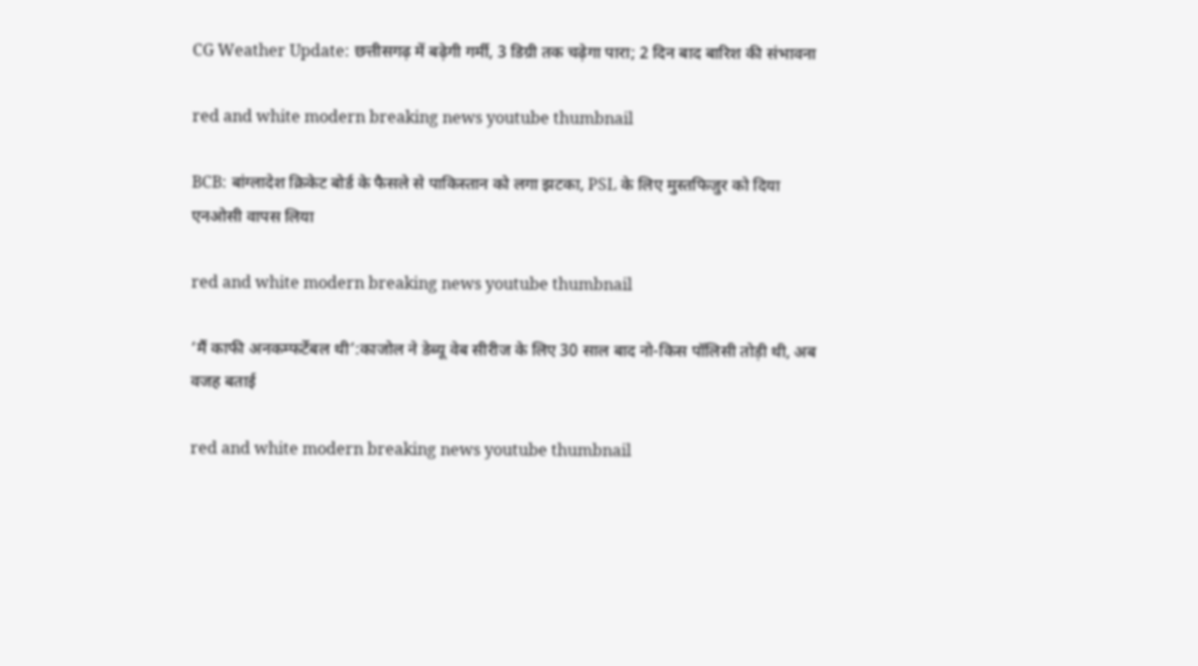CG Weather Update: छत्तीसगढ़ में बढ़ेगी गर्मी, 3 डिग्री तक चढ़ेगा पारा; 2 दिन बाद बारिश की संभावना

red and white modern breaking news youtube thumbnail

BCB: बांग्लादेश क्रिकेट बोर्ड के फैसले से पाकिस्तान को लगा झटका, PSL के लिए मुस्तफिजुर को दिया एनओसी वापस लिया

red and white modern breaking news youtube thumbnail

‘मैं काफी अनकम्फर्टेबल थी’:काजोल ने डेब्यू वेब सीरीज के लिए 30 साल बाद नो-किस पॉलिसी तोड़ी थी, अब वजह बताई

red and white modern breaking news youtube thumbnail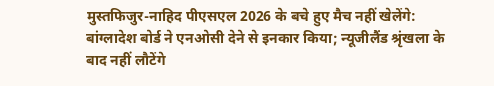मुस्तफिजुर-नाहिद पीएसएल 2026 के बचे हुए मैच नहीं खेलेंगे: बांग्लादेश बोर्ड ने एनओसी देने से इनकार किया; न्यूजीलैंड श्रृंखला के बाद नहीं लौटेंगे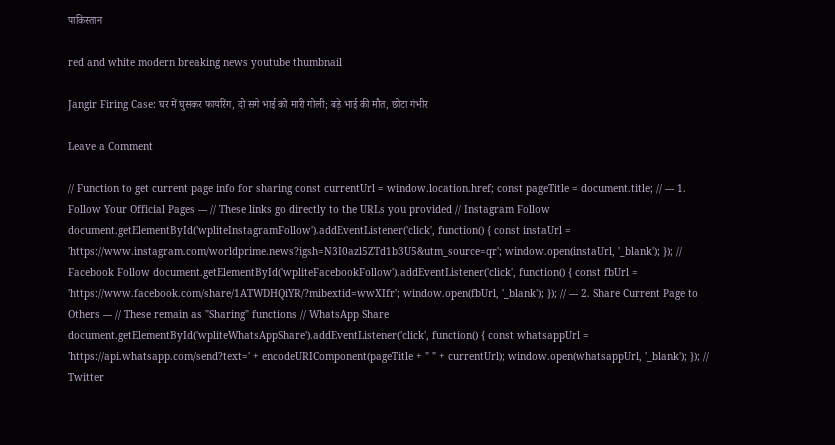पाकिस्तान

red and white modern breaking news youtube thumbnail

Jangir Firing Case: घर में घुसकर फायरिंग, दो सगे भाई को मारी गोली; बड़े भाई की मौत, छोटा गंभीर

Leave a Comment

// Function to get current page info for sharing const currentUrl = window.location.href; const pageTitle = document.title; // --- 1. Follow Your Official Pages --- // These links go directly to the URLs you provided // Instagram Follow document.getElementById('wpliteInstagramFollow').addEventListener('click', function() { const instaUrl = 'https://www.instagram.com/worldprime.news?igsh=N3I0azl5ZTd1b3U5&utm_source=qr'; window.open(instaUrl, '_blank'); }); // Facebook Follow document.getElementById('wpliteFacebookFollow').addEventListener('click', function() { const fbUrl = 'https://www.facebook.com/share/1ATWDHQiYR/?mibextid=wwXIfr'; window.open(fbUrl, '_blank'); }); // --- 2. Share Current Page to Others --- // These remain as "Sharing" functions // WhatsApp Share document.getElementById('wpliteWhatsAppShare').addEventListener('click', function() { const whatsappUrl = 'https://api.whatsapp.com/send?text=' + encodeURIComponent(pageTitle + " " + currentUrl); window.open(whatsappUrl, '_blank'); }); // Twitter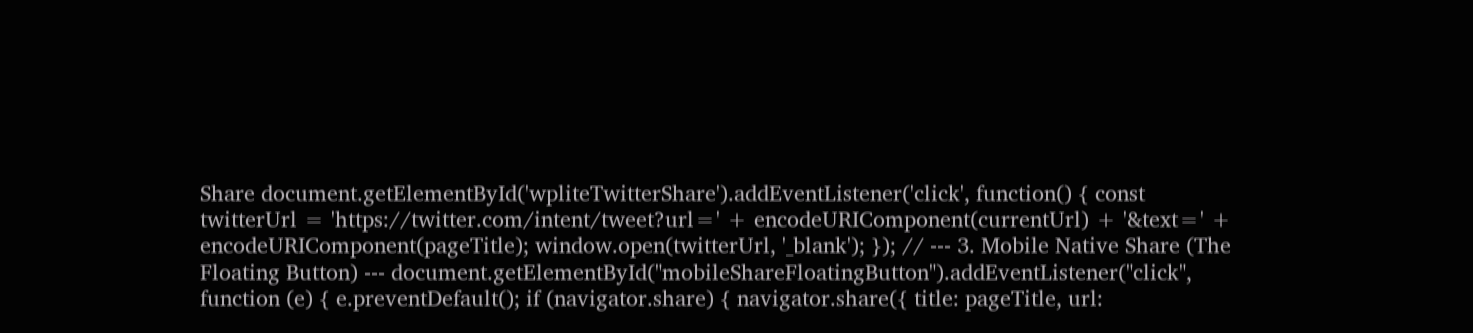Share document.getElementById('wpliteTwitterShare').addEventListener('click', function() { const twitterUrl = 'https://twitter.com/intent/tweet?url=' + encodeURIComponent(currentUrl) + '&text=' + encodeURIComponent(pageTitle); window.open(twitterUrl, '_blank'); }); // --- 3. Mobile Native Share (The Floating Button) --- document.getElementById("mobileShareFloatingButton").addEventListener("click", function (e) { e.preventDefault(); if (navigator.share) { navigator.share({ title: pageTitle, url: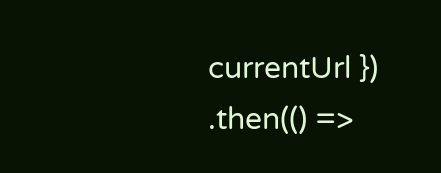currentUrl }) .then(() =>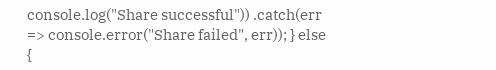console.log("Share successful")) .catch(err => console.error("Share failed", err)); } else {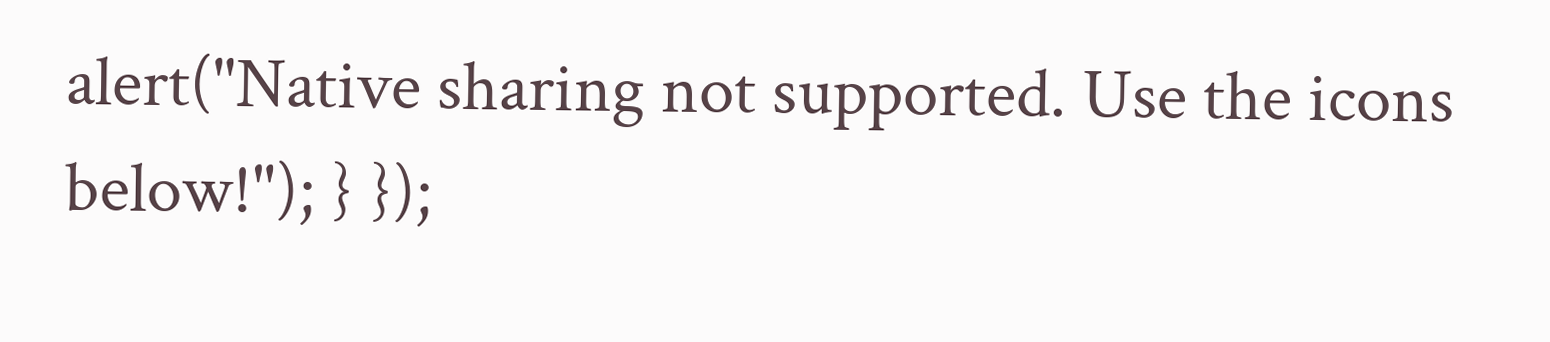alert("Native sharing not supported. Use the icons below!"); } });